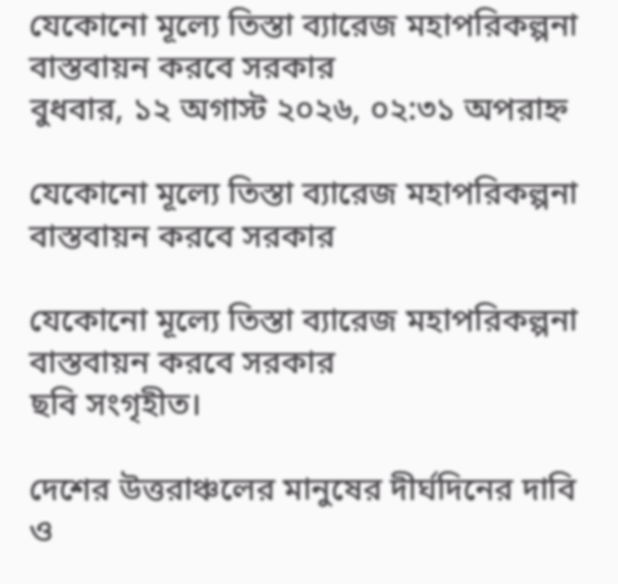যেকোনো মূল্যে তিস্তা ব্যারেজ মহাপরিকল্পনা বাস্তবায়ন করবে সরকার
বুধবার, ১২ অগাস্ট ২০২৬, ০২:৩১ অপরাহ্ন

যেকোনো মূল্যে তিস্তা ব্যারেজ মহাপরিকল্পনা বাস্তবায়ন করবে সরকার

যেকোনো মূল্যে তিস্তা ব্যারেজ মহাপরিকল্পনা বাস্তবায়ন করবে সরকার
ছবি সংগৃহীত।

দেশের উত্তরাঞ্চলের মানুষের দীর্ঘদিনের দাবি ও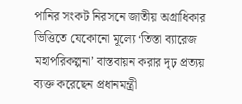পানির সংকট নিরসনে জাতীয় অগ্রাধিকার ভিত্তিতে যেকোনো মূল্যে ‘তিস্তা ব্যারেজ মহাপরিকল্পনা’ বাস্তবায়ন করার দৃঢ় প্রত্যয় ব্যক্ত করেছেন প্রধানমন্ত্রী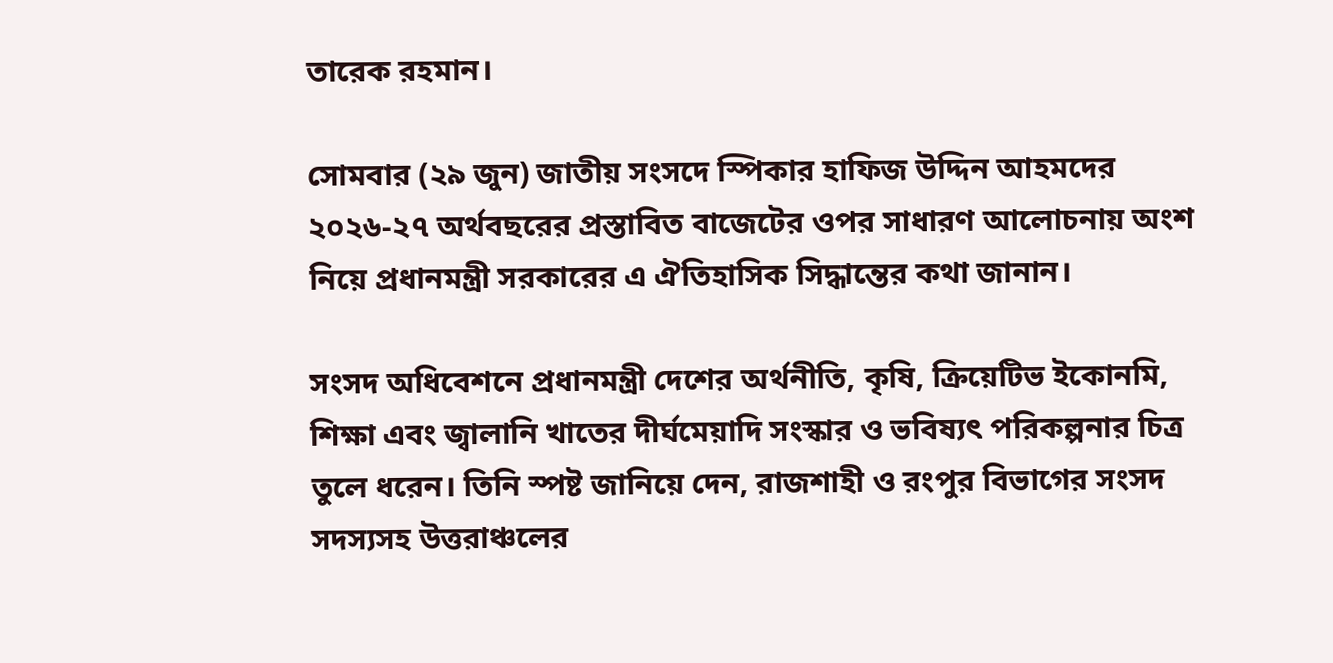তারেক রহমান।

সোমবার (২৯ জুন) জাতীয় সংসদে স্পিকার হাফিজ উদ্দিন আহমদের ২০২৬-২৭ অর্থবছরের প্রস্তাবিত বাজেটের ওপর সাধারণ আলোচনায় অংশ নিয়ে প্রধানমন্ত্রী সরকারের এ ঐতিহাসিক সিদ্ধান্তের কথা জানান।

সংসদ অধিবেশনে প্রধানমন্ত্রী দেশের অর্থনীতি, কৃষি, ক্রিয়েটিভ ইকোনমি, শিক্ষা এবং জ্বালানি খাতের দীর্ঘমেয়াদি সংস্কার ও ভবিষ্যৎ পরিকল্পনার চিত্র তুলে ধরেন। তিনি স্পষ্ট জানিয়ে দেন, রাজশাহী ও রংপুর বিভাগের সংসদ সদস্যসহ উত্তরাঞ্চলের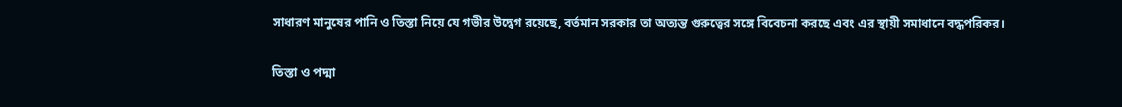সাধারণ মানুষের পানি ও তিস্তা নিয়ে যে গভীর উদ্বেগ রয়েছে, বর্তমান সরকার তা অত্যন্ত গুরুত্বের সঙ্গে বিবেচনা করছে এবং এর স্থায়ী সমাধানে বদ্ধপরিকর।

তিস্তা ও পদ্মা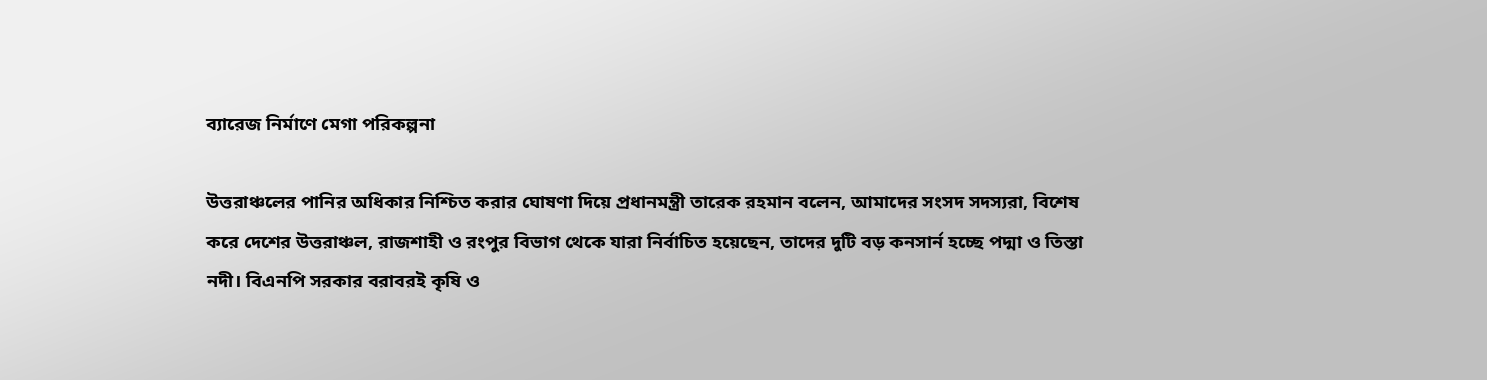ব্যারেজ নির্মাণে মেগা পরিকল্পনা

উত্তরাঞ্চলের পানির অধিকার নিশ্চিত করার ঘোষণা দিয়ে প্রধানমন্ত্রী তারেক রহমান বলেন, আমাদের সংসদ সদস্যরা, বিশেষ করে দেশের উত্তরাঞ্চল, রাজশাহী ও রংপুর বিভাগ থেকে যারা নির্বাচিত হয়েছেন, তাদের দুটি বড় কনসার্ন হচ্ছে পদ্মা ও তিস্তা নদী। বিএনপি সরকার বরাবরই কৃষি ও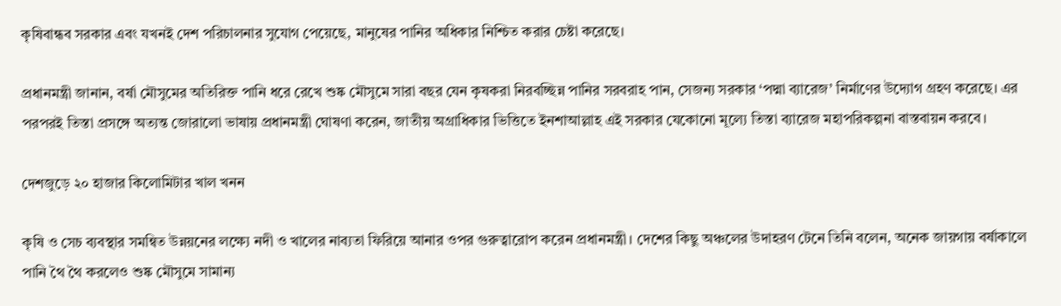কৃষিবান্ধব সরকার এবং যখনই দেশ পরিচালনার সুযোগ পেয়েছে, মানুষের পানির অধিকার নিশ্চিত করার চেষ্টা করেছে।

প্রধানমন্ত্রী জানান, বর্ষা মৌসুমের অতিরিক্ত পানি ধরে রেখে শুষ্ক মৌসুমে সারা বছর যেন কৃষকরা নিরবচ্ছিন্ন পানির সরবরাহ পান, সেজন্য সরকার ‘পদ্মা ব্যারেজ’ নির্মাণের উদ্যোগ গ্রহণ করেছে। এর পরপরই তিস্তা প্রসঙ্গে অত্যন্ত জোরালো ভাষায় প্রধানমন্ত্রী ঘোষণা করেন, জাতীয় অগ্রাধিকার ভিত্তিতে ইনশাআল্লাহ এই সরকার যেকোনো মূল্যে তিস্তা ব্যারেজ মহাপরিকল্পনা বাস্তবায়ন করবে।

দেশজুড়ে ২০ হাজার কিলোমিটার খাল খনন

কৃষি ও সেচ ব্যবস্থার সমন্বিত উন্নয়নের লক্ষ্যে নদী ও খালের নাব্যতা ফিরিয়ে আনার ওপর গুরুত্বারোপ করেন প্রধানমন্ত্রী। দেশের কিছু অঞ্চলের উদাহরণ টেনে তিনি বলেন, অনেক জায়গায় বর্ষাকালে পানি থৈ থৈ করলেও শুষ্ক মৌসুমে সামান্য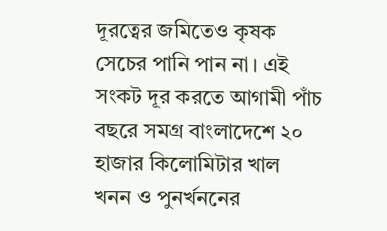দূরত্বের জমিতেও কৃষক সেচের পানি পান না। এই সংকট দূর করতে আগামী পাঁচ বছরে সমগ্র বাংলাদেশে ২০ হাজার কিলোমিটার খাল খনন ও পুনর্খননের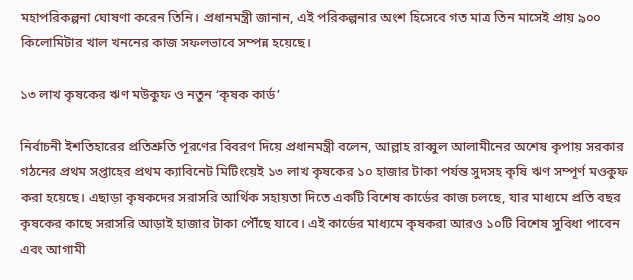মহাপরিকল্পনা ঘোষণা করেন তিনি। প্রধানমন্ত্রী জানান, এই পরিকল্পনার অংশ হিসেবে গত মাত্র তিন মাসেই প্রায় ৯০০ কিলোমিটার খাল খননের কাজ সফলভাবে সম্পন্ন হয়েছে।

১৩ লাখ কৃষকের ঋণ মউকুফ ও নতুন ‘কৃষক কার্ড’

নির্বাচনী ইশতিহারের প্রতিশ্রুতি পূরণের বিবরণ দিয়ে প্রধানমন্ত্রী বলেন, আল্লাহ রাব্বুল আলামীনের অশেষ কৃপায় সরকার গঠনের প্রথম সপ্তাহের প্রথম ক্যাবিনেট মিটিংয়েই ১৩ লাখ কৃষকের ১০ হাজার টাকা পর্যন্ত সুদসহ কৃষি ঋণ সম্পূর্ণ মওকুফ করা হয়েছে। এছাড়া কৃষকদের সরাসরি আর্থিক সহায়তা দিতে একটি বিশেষ কার্ডের কাজ চলছে, যার মাধ্যমে প্রতি বছর কৃষকের কাছে সরাসরি আড়াই হাজার টাকা পৌঁছে যাবে। এই কার্ডের মাধ্যমে কৃষকরা আরও ১০টি বিশেষ সুবিধা পাবেন এবং আগামী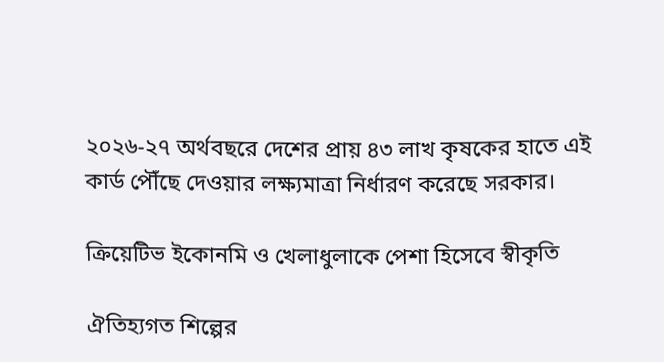২০২৬-২৭ অর্থবছরে দেশের প্রায় ৪৩ লাখ কৃষকের হাতে এই কার্ড পৌঁছে দেওয়ার লক্ষ্যমাত্রা নির্ধারণ করেছে সরকার।

ক্রিয়েটিভ ইকোনমি ও খেলাধুলাকে পেশা হিসেবে স্বীকৃতি

ঐতিহ্যগত শিল্পের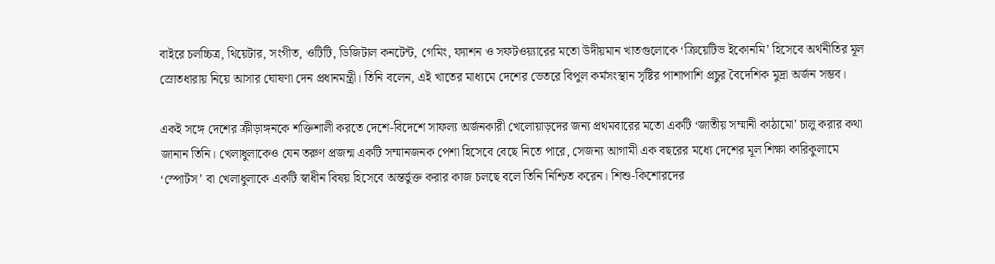বাইরে চলচ্চিত্র, থিয়েটার, সংগীত, ওটিটি, ডিজিটাল কনটেন্ট, গেমিং, ফ্যাশন ও সফটওয়্যারের মতো উদীয়মান খাতগুলোকে ‘ক্রিয়েটিভ ইকোনমি’ হিসেবে অর্থনীতির মূল স্রোতধারায় নিয়ে আসার ঘোষণা দেন প্রধানমন্ত্রী। তিনি বলেন, এই খাতের মাধ্যমে দেশের ভেতরে বিপুল কর্মসংস্থান সৃষ্টির পাশাপাশি প্রচুর বৈদেশিক মুদ্রা অর্জন সম্ভব।

একই সঙ্গে দেশের ক্রীড়াঙ্গনকে শক্তিশালী করতে দেশে-বিদেশে সাফল্য অর্জনকারী খেলোয়াড়দের জন্য প্রথমবারের মতো একটি ‘জাতীয় সম্মানী কাঠামো’ চালু করার কথা জানান তিনি। খেলাধুলাকেও যেন তরুণ প্রজন্ম একটি সম্মানজনক পেশা হিসেবে বেছে নিতে পারে, সেজন্য আগামী এক বছরের মধ্যে দেশের মূল শিক্ষা কারিকুলামে ‘স্পোর্টস’ বা খেলাধুলাকে একটি স্বাধীন বিষয় হিসেবে অন্তর্ভুক্ত করার কাজ চলছে বলে তিনি নিশ্চিত করেন। শিশু-কিশোরদের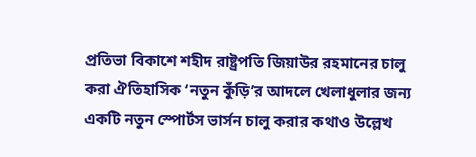প্রতিভা বিকাশে শহীদ রাষ্ট্রপতি জিয়াউর রহমানের চালু করা ঐতিহাসিক ‘নতুন কুঁড়ি’র আদলে খেলাধুলার জন্য একটি নতুন স্পোর্টস ভার্সন চালু করার কথাও উল্লেখ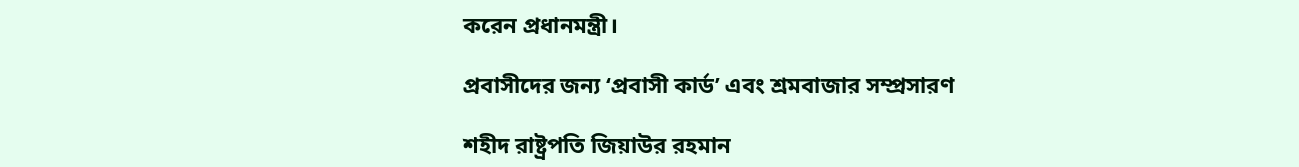করেন প্রধানমন্ত্রী।

প্রবাসীদের জন্য ‘প্রবাসী কার্ড’ এবং শ্রমবাজার সম্প্রসারণ

শহীদ রাষ্ট্রপতি জিয়াউর রহমান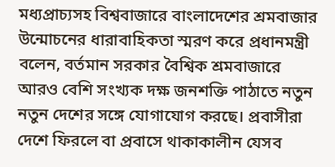মধ্যপ্রাচ্যসহ বিশ্ববাজারে বাংলাদেশের শ্রমবাজার উন্মোচনের ধারাবাহিকতা স্মরণ করে প্রধানমন্ত্রী বলেন, বর্তমান সরকার বৈশ্বিক শ্রমবাজারে আরও বেশি সংখ্যক দক্ষ জনশক্তি পাঠাতে নতুন নতুন দেশের সঙ্গে যোগাযোগ করছে। প্রবাসীরা দেশে ফিরলে বা প্রবাসে থাকাকালীন যেসব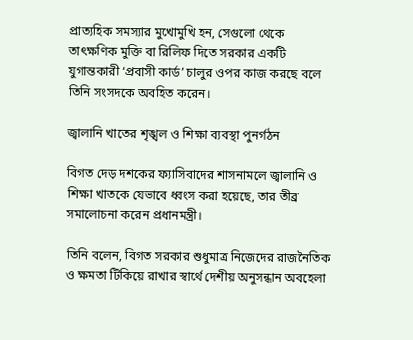প্রাত্যহিক সমস্যার মুখোমুখি হন, সেগুলো থেকে তাৎক্ষণিক মুক্তি বা রিলিফ দিতে সরকার একটি যুগান্তকারী ‘প্রবাসী কার্ড’ চালুর ওপর কাজ করছে বলে তিনি সংসদকে অবহিত করেন।

জ্বালানি খাতের শৃঙ্খল ও শিক্ষা ব্যবস্থা পুনর্গঠন

বিগত দেড় দশকের ফ্যাসিবাদের শাসনামলে জ্বালানি ও শিক্ষা খাতকে যেভাবে ধ্বংস করা হয়েছে, তার তীব্র সমালোচনা করেন প্রধানমন্ত্রী।

তিনি বলেন, বিগত সরকার শুধুমাত্র নিজেদের রাজনৈতিক ও ক্ষমতা টিকিয়ে রাখার স্বার্থে দেশীয় অনুসন্ধান অবহেলা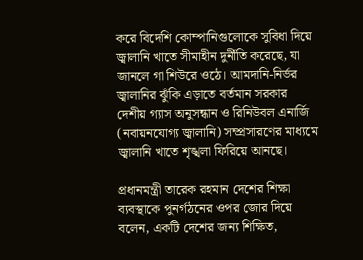করে বিদেশি কোম্পানিগুলোকে সুবিধা দিয়ে জ্বালানি খাতে সীমাহীন দুর্নীতি করেছে, যা জানলে গা শিউরে ওঠে। আমদানি-নির্ভর জ্বালানির ঝুঁকি এড়াতে বর্তমান সরকার দেশীয় গ্যাস অনুসন্ধান ও রিনিউবল এনার্জি (নবায়নযোগ্য জ্বালানি) সম্প্রসারণের মাধ্যমে জ্বালানি খাতে শৃঙ্খলা ফিরিয়ে আনছে।

প্রধানমন্ত্রী তারেক রহমান দেশের শিক্ষা ব্যবস্থাকে পুনর্গঠনের ওপর জোর দিয়ে বলেন, একটি দেশের জন্য শিক্ষিত,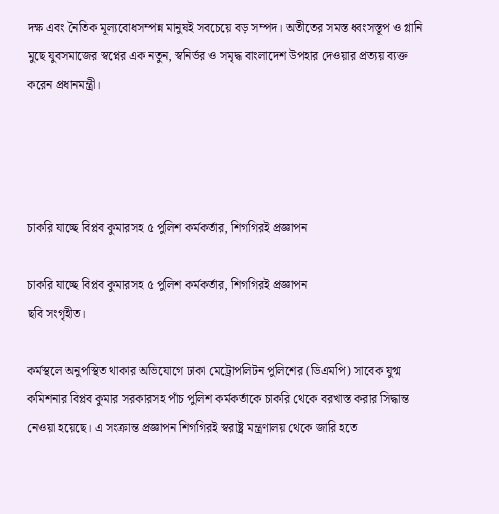দক্ষ এবং নৈতিক মূল্যবোধসম্পন্ন মানুষই সবচেয়ে বড় সম্পদ। অতীতের সমস্ত ধ্বংসস্তূপ ও গ্লানি মুছে যুবসমাজের স্বপ্নের এক নতুন, স্বনির্ভর ও সমৃদ্ধ বাংলাদেশ উপহার দেওয়ার প্রত্যয় ব্যক্ত করেন প্রধানমন্ত্রী।




চাকরি যাচ্ছে বিপ্লব কুমারসহ ৫ পুলিশ কর্মকর্তার, শিগগিরই প্রজ্ঞাপন

চাকরি যাচ্ছে বিপ্লব কুমারসহ ৫ পুলিশ কর্মকর্তার, শিগগিরই প্রজ্ঞাপন
ছবি সংগৃহীত।

কর্মস্থলে অনুপস্থিত থাকার অভিযোগে ঢাকা মেট্রোপলিটন পুলিশের (ডিএমপি) সাবেক যুগ্ম কমিশনার বিপ্লব কুমার সরকারসহ পাঁচ পুলিশ কর্মকর্তাকে চাকরি থেকে বরখাস্ত করার সিদ্ধান্ত নেওয়া হয়েছে। এ সংক্রান্ত প্রজ্ঞাপন শিগগিরই স্বরাষ্ট্র মন্ত্রণালয় থেকে জারি হতে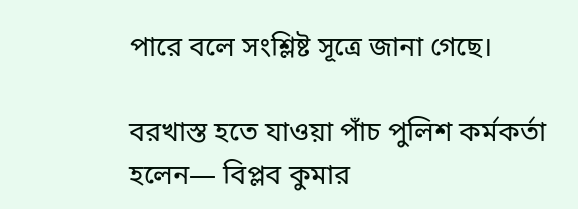পারে বলে সংশ্লিষ্ট সূত্রে জানা গেছে।

বরখাস্ত হতে যাওয়া পাঁচ পুলিশ কর্মকর্তা হলেন— বিপ্লব কুমার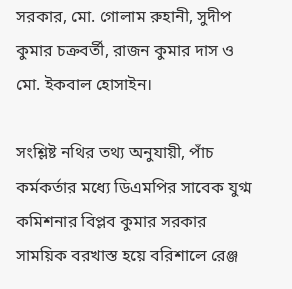সরকার, মো. গোলাম রুহানী, সুদীপ কুমার চক্রবর্তী, রাজন কুমার দাস ও মো. ইকবাল হোসাইন।

সংশ্লিষ্ট নথির তথ্য অনুযায়ী, পাঁচ কর্মকর্তার মধ্যে ডিএমপির সাবেক যুগ্ম কমিশনার বিপ্লব কুমার সরকার সাময়িক বরখাস্ত হয়ে বরিশালে রেঞ্জ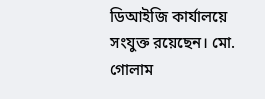ডিআইজি কার্যালয়ে সংযুক্ত রয়েছেন। মো. গোলাম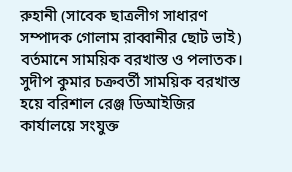রুহানী (সাবেক ছাত্রলীগ সাধারণ সম্পাদক গোলাম রাব্বানীর ছোট ভাই) বর্তমানে সাময়িক বরখাস্ত ও পলাতক। সুদীপ কুমার চক্রবর্তী সাময়িক বরখাস্ত হয়ে বরিশাল রেঞ্জ ডিআইজির কার্যালয়ে সংযুক্ত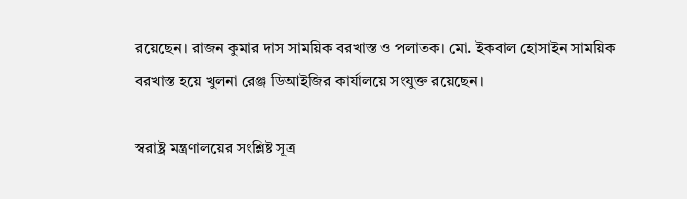রয়েছেন। রাজন কুমার দাস সাময়িক বরখাস্ত ও পলাতক। মো. ইকবাল হোসাইন সাময়িক বরখাস্ত হয়ে খুলনা রেঞ্জ ডিআইজির কার্যালয়ে সংযুক্ত রয়েছেন।

স্বরাষ্ট্র মন্ত্রণালয়ের সংশ্লিষ্ট সূত্র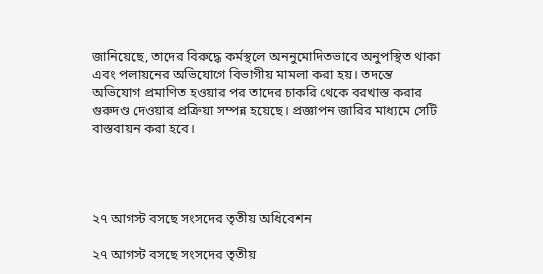জানিয়েছে, তাদের বিরুদ্ধে কর্মস্থলে অননুমোদিতভাবে অনুপস্থিত থাকা এবং পলায়নের অভিযোগে বিভাগীয় মামলা করা হয়। তদন্তে অভিযোগ প্রমাণিত হওয়ার পর তাদের চাকরি থেকে বরখাস্ত করার গুরুদণ্ড দেওয়ার প্রক্রিয়া সম্পন্ন হয়েছে। প্রজ্ঞাপন জারির মাধ্যমে সেটি বাস্তবায়ন করা হবে।




২৭ আগস্ট বসছে সংসদের তৃতীয় অধিবেশন

২৭ আগস্ট বসছে সংসদের তৃতীয়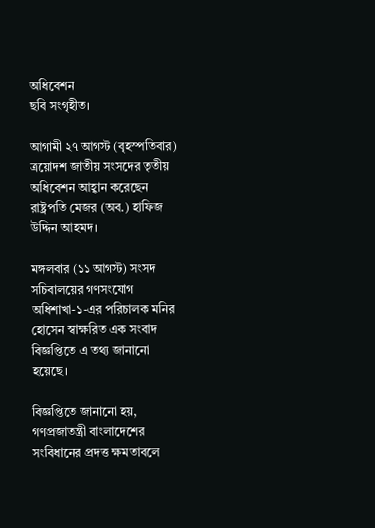অধিবেশন
ছবি সংগৃহীত।

আগামী ২৭ আগস্ট (বৃহস্পতিবার) ত্রয়োদশ জাতীয় সংসদের তৃতীয় অধিবেশন আহ্বান করেছেন রাষ্ট্রপতি মেজর (অব.) হাফিজ উদ্দিন আহমদ।

মঙ্গলবার (১১ আগস্ট) সংসদ সচিবালয়ের গণসংযোগ অধিশাখা-১-এর পরিচালক মনির হোসেন স্বাক্ষরিত এক সংবাদ বিজ্ঞপ্তিতে এ তথ্য জানানো হয়েছে।

বিজ্ঞপ্তিতে জানানো হয়, গণপ্রজাতন্ত্রী বাংলাদেশের সংবিধানের প্রদত্ত ক্ষমতাবলে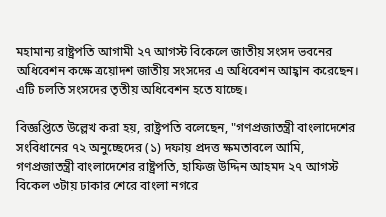মহামান্য রাষ্ট্রপতি আগামী ২৭ আগস্ট বিকেলে জাতীয় সংসদ ভবনের অধিবেশন কক্ষে ত্রয়োদশ জাতীয় সংসদের এ অধিবেশন আহ্বান করেছেন। এটি চলতি সংসদের তৃতীয় অধিবেশন হতে যাচ্ছে।

বিজ্ঞপ্তিতে উল্লেখ করা হয়, রাষ্ট্রপতি বলেছেন, "গণপ্রজাতন্ত্রী বাংলাদেশের সংবিধানের ৭২ অনুচ্ছেদের (১) দফায় প্রদত্ত ক্ষমতাবলে আমি, গণপ্রজাতন্ত্রী বাংলাদেশের রাষ্ট্রপতি, হাফিজ উদ্দিন আহমদ ২৭ আগস্ট বিকেল ৩টায় ঢাকার শেরে বাংলা নগরে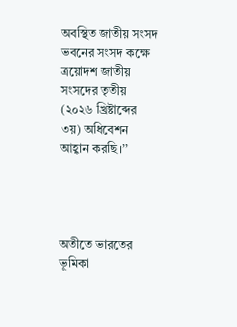অবস্থিত জাতীয় সংসদ ভবনের সংসদ কক্ষে ত্রয়োদশ জাতীয় সংসদের তৃতীয় (২০২৬ খ্রিষ্টাব্দের ৩য়) অধিবেশন আহ্বান করছি।’’




অতীতে ভারতের ভূমিকা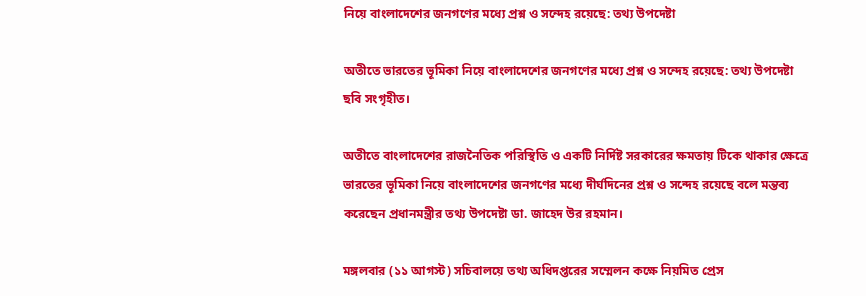নিয়ে বাংলাদেশের জনগণের মধ্যে প্রশ্ন ও সন্দেহ রয়েছে: তথ্য উপদেষ্টা

অতীতে ভারতের ভূমিকা নিয়ে বাংলাদেশের জনগণের মধ্যে প্রশ্ন ও সন্দেহ রয়েছে: তথ্য উপদেষ্টা
ছবি সংগৃহীত।

অতীতে বাংলাদেশের রাজনৈতিক পরিস্থিতি ও একটি নির্দিষ্ট সরকারের ক্ষমতায় টিকে থাকার ক্ষেত্রে ভারতের ভূমিকা নিয়ে বাংলাদেশের জনগণের মধ্যে দীর্ঘদিনের প্রশ্ন ও সন্দেহ রয়েছে বলে মন্তব্য করেছেন প্রধানমন্ত্রীর তথ্য উপদেষ্টা ডা. জাহেদ উর রহমান।

মঙ্গলবার (১১ আগস্ট) সচিবালয়ে তথ্য অধিদপ্তরের সম্মেলন কক্ষে নিয়মিত প্রেস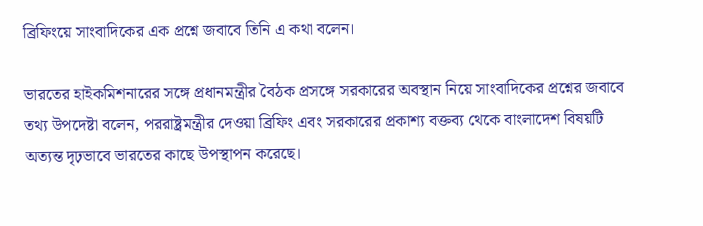ব্রিফিংয়ে সাংবাদিকের এক প্রশ্নে জবাবে তিনি এ কথা বলেন।

ভারতের হাইকমিশনারের সঙ্গে প্রধানমন্ত্রীর বৈঠক প্রসঙ্গে সরকারের অবস্থান নিয়ে সাংবাদিকের প্রশ্নের জবাবে তথ্য উপদেষ্টা বলেন, পররাষ্ট্রমন্ত্রীর দেওয়া ব্রিফিং এবং সরকারের প্রকাশ্য বক্তব্য থেকে বাংলাদেশ বিষয়টি অত্যন্ত দৃঢ়ভাবে ভারতের কাছে উপস্থাপন করেছে।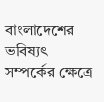বাংলাদেশের ভবিষ্যৎ সম্পর্কের ক্ষেত্রে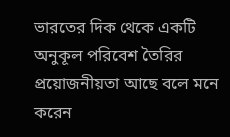ভারতের দিক থেকে একটি অনুকূল পরিবেশ তৈরির প্রয়োজনীয়তা আছে বলে মনে করেন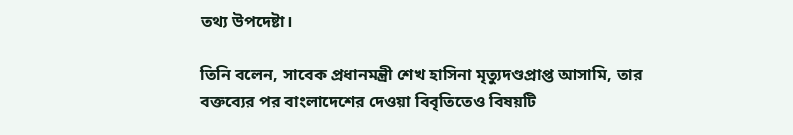তথ্য উপদেষ্টা।

তিনি বলেন, সাবেক প্রধানমন্ত্রী শেখ হাসিনা মৃত্যুদণ্ডপ্রাপ্ত আসামি, তার বক্তব্যের পর বাংলাদেশের দেওয়া বিবৃতিতেও বিষয়টি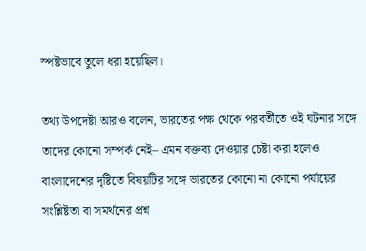স্পষ্টভাবে তুলে ধরা হয়েছিল।

তথ্য উপদেষ্টা আরও বলেন, ভারতের পক্ষ থেকে পরবর্তীতে ওই ঘটনার সঙ্গে তাদের কোনো সম্পর্ক নেই– এমন বক্তব্য দেওয়ার চেষ্টা করা হলেও বাংলাদেশের দৃষ্টিতে বিষয়টির সঙ্গে ভারতের কোনো না কোনো পর্যায়ের সংশ্লিষ্টতা বা সমর্থনের প্রশ্ন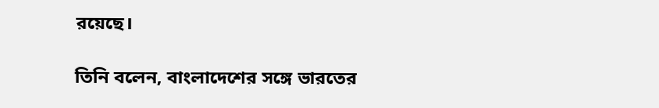রয়েছে।

তিনি বলেন, বাংলাদেশের সঙ্গে ভারতের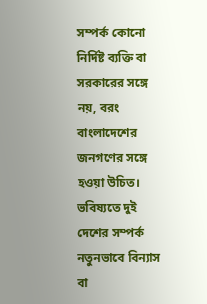সম্পর্ক কোনো নির্দিষ্ট ব্যক্তি বা সরকারের সঙ্গে নয়, বরং বাংলাদেশের জনগণের সঙ্গে হওয়া উচিত। ভবিষ্যতে দুই দেশের সম্পর্ক নতুনভাবে বিন্যাস বা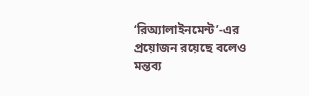‘রিঅ্যালাইনমেন্ট’-এর প্রয়োজন রয়েছে বলেও মন্তব্য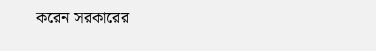করেন সরকারের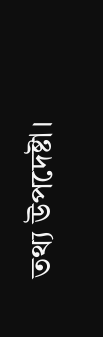তথ্য উপদেষ্টা।